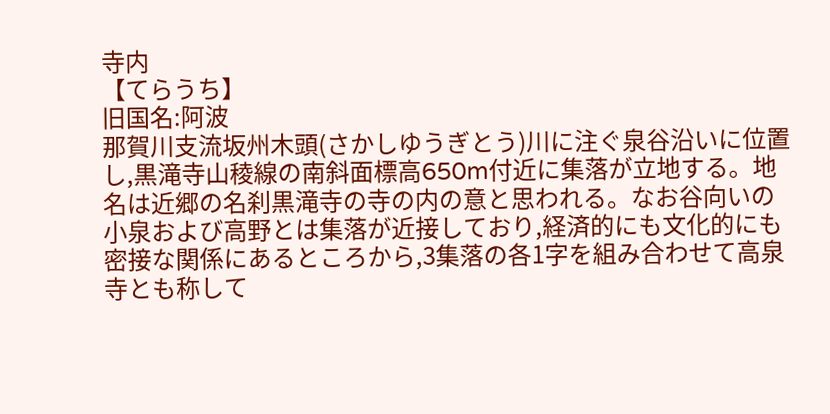寺内
【てらうち】
旧国名:阿波
那賀川支流坂州木頭(さかしゆうぎとう)川に注ぐ泉谷沿いに位置し,黒滝寺山稜線の南斜面標高650m付近に集落が立地する。地名は近郷の名刹黒滝寺の寺の内の意と思われる。なお谷向いの小泉および高野とは集落が近接しており,経済的にも文化的にも密接な関係にあるところから,3集落の各1字を組み合わせて高泉寺とも称して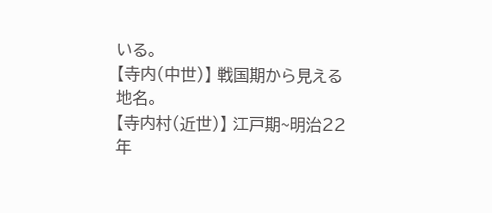いる。
【寺内(中世)】 戦国期から見える地名。
【寺内村(近世)】 江戸期~明治22年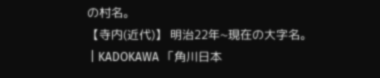の村名。
【寺内(近代)】 明治22年~現在の大字名。
 | KADOKAWA 「角川日本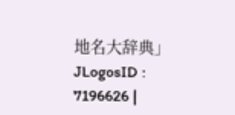地名大辞典」 JLogosID : 7196626 |